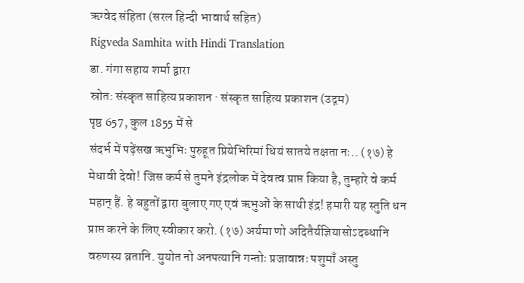ऋग्वेद संहिता (सरल हिन्दी भावार्थ सहित)
Rigveda Samhita with Hindi Translation
डा. गंगा सहाय शर्मा द्वारा
स्रोत: संस्कृत साहित्य प्रकाशन · संस्कृत साहित्य प्रकाशन (उद्गम)
पृष्ठ 657, कुल 1855 में से
संदर्भ में पढ़ेंसख ऋभुभिः पुरुहूत प्रियेभिरिमां धियं सातये तक्षता नः.. (१७) हे मेधावी देवो! जिस कर्म से तुमने इंद्रलोक में देवत्व प्राप्त किया है, तुम्हारे वे कर्म महान् हैं. हे बहुतों द्वारा बुलाए गए एवं ऋभुओं के साथी इंद्र! हमारी यह स्तुति धन प्राप्त करने के लिए स्वीकार करो. (१७) अर्यमा णो अदितैर्यज्ञियासोऽदब्धानि वरुणस्य व्रतानि. युयोत नो अनपत्यानि गन्तोः प्रजावान्नः पशुमाँ अस्तु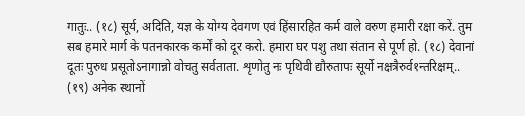गातुः.. (१८) सूर्य, अदिति, यज्ञ के योग्य देवगण एवं हिंसारहित कर्म वाले वरुण हमारी रक्षा करें. तुम सब हमारे मार्ग के पतनकारक कर्मों को दूर करो. हमारा घर पशु तथा संतान से पूर्ण हो. (१८) देवानां दूतः पुरुध प्रसूतोऽनागान्नो वोचतु सर्वताता. शृणोतु नः पृथिवी द्यौरुतापः सूर्यो नक्षत्रैरुर्व१न्तरिक्षम्.. (१९) अनेक स्थानों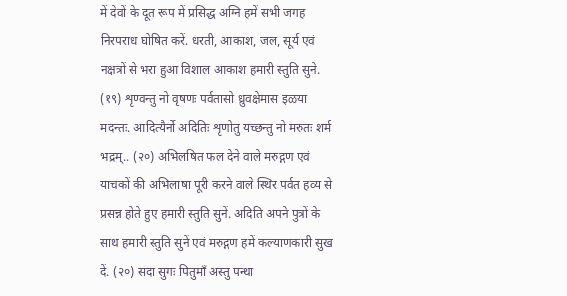में देवों के दूत रूप में प्रसिद्ध अग्नि हमें सभी जगह निरपराध घोषित करें. धरती, आकाश, जल, सूर्य एवं नक्षत्रों से भरा हुआ विशाल आकाश हमारी स्तुति सुने. (१९) शृण्वन्तु नो वृषणः पर्वतासो ध्रुवक्षेमास इळया मदन्तः. आदित्यैर्नो अदितिः शृणोतु यच्छन्तु नो मरुतः शर्म भद्रम्.. (२०) अभिलषित फल देने वाले मरुद्गण एवं याचकों की अभिलाषा पूरी करने वाले स्थिर पर्वत हव्य से प्रसन्न होते हुए हमारी स्तुति सुनें. अदिति अपने पुत्रों के साथ हमारी स्तुति सुनें एवं मरुद्गण हमें कल्याणकारी सुख दें. (२०) सदा सुगः पितुमाँ अस्तु पन्था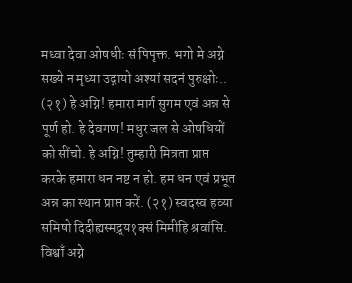मध्वा देवा ओषधीः सं पिपृक्त. भगो मे अग्ने सख्ये न मृध्या उद्गायो अश्यां सदनं पुरुक्षोः.. (२१) हे अग्नि! हमारा मार्ग सुगम एवं अन्न से पूर्ण हो. हे देवगण! मधुर जल से ओषधियों को सींचो. हे अग्नि! तुम्हारी मित्रता प्राप्त करके हमारा धन नष्ट न हो. हम धन एवं प्रभूत अन्न का स्थान प्राप्त करें. (२१) स्वदस्व हव्या समिषो दिदीह्यस्मद्र्य१क्सं मिमीहि श्रवांसि. विश्वाँ अग्ने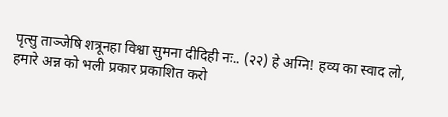पृत्सु ताञ्जेषि शत्रूनहा विश्वा सुमना दीदिही नः.. (२२) हे अग्नि! हव्य का स्वाद लो, हमारे अन्न को भली प्रकार प्रकाशित करो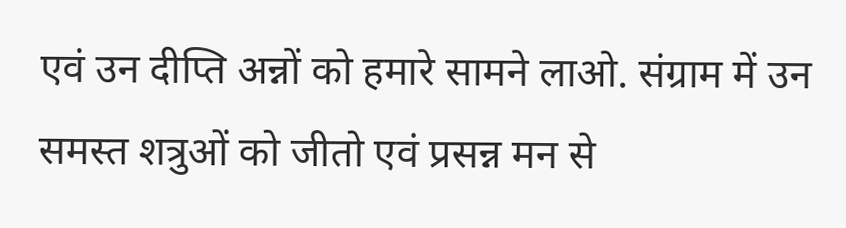एवं उन दीप्ति अन्नों को हमारे सामने लाओ. संग्राम में उन समस्त शत्रुओं को जीतो एवं प्रसन्न मन से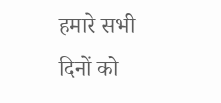हमारे सभी दिनों को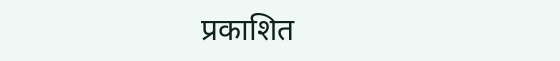प्रकाशित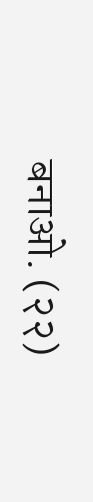बनाओ. (२२)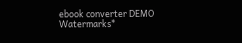ebook converter DEMO Watermarks*